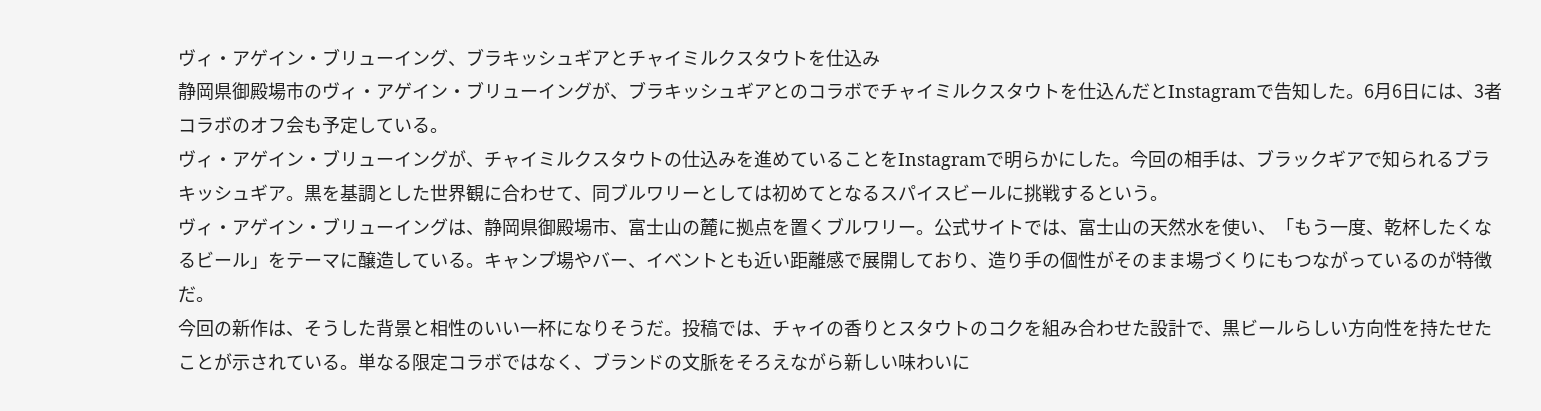ヴィ・アゲイン・ブリューイング、ブラキッシュギアとチャイミルクスタウトを仕込み
静岡県御殿場市のヴィ・アゲイン・ブリューイングが、ブラキッシュギアとのコラボでチャイミルクスタウトを仕込んだとInstagramで告知した。6月6日には、3者コラボのオフ会も予定している。
ヴィ・アゲイン・ブリューイングが、チャイミルクスタウトの仕込みを進めていることをInstagramで明らかにした。今回の相手は、ブラックギアで知られるブラキッシュギア。黒を基調とした世界観に合わせて、同ブルワリーとしては初めてとなるスパイスビールに挑戦するという。
ヴィ・アゲイン・ブリューイングは、静岡県御殿場市、富士山の麓に拠点を置くブルワリー。公式サイトでは、富士山の天然水を使い、「もう一度、乾杯したくなるビール」をテーマに醸造している。キャンプ場やバー、イベントとも近い距離感で展開しており、造り手の個性がそのまま場づくりにもつながっているのが特徴だ。
今回の新作は、そうした背景と相性のいい一杯になりそうだ。投稿では、チャイの香りとスタウトのコクを組み合わせた設計で、黒ビールらしい方向性を持たせたことが示されている。単なる限定コラボではなく、ブランドの文脈をそろえながら新しい味わいに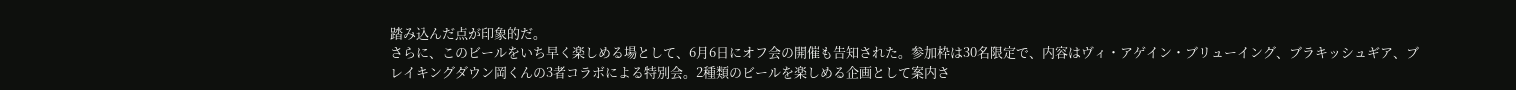踏み込んだ点が印象的だ。
さらに、このビールをいち早く楽しめる場として、6月6日にオフ会の開催も告知された。参加枠は30名限定で、内容はヴィ・アゲイン・ブリューイング、ブラキッシュギア、ブレイキングダウン岡くんの3者コラボによる特別会。2種類のビールを楽しめる企画として案内さ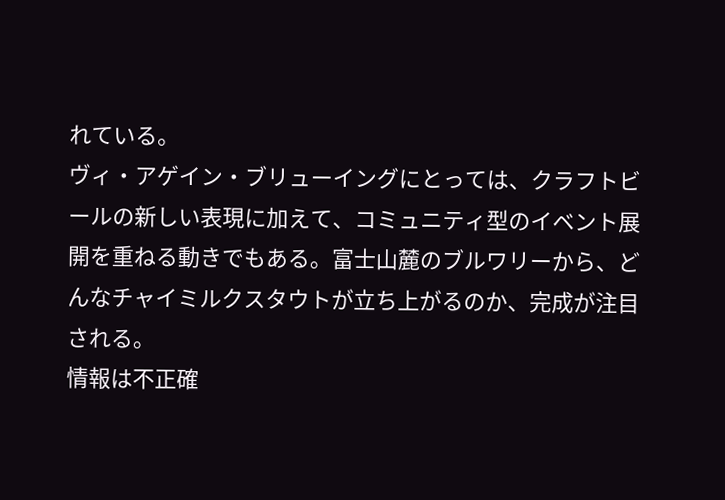れている。
ヴィ・アゲイン・ブリューイングにとっては、クラフトビールの新しい表現に加えて、コミュニティ型のイベント展開を重ねる動きでもある。富士山麓のブルワリーから、どんなチャイミルクスタウトが立ち上がるのか、完成が注目される。
情報は不正確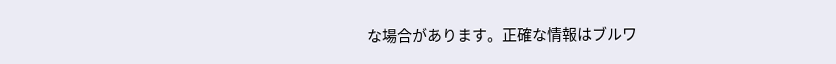な場合があります。正確な情報はブルワ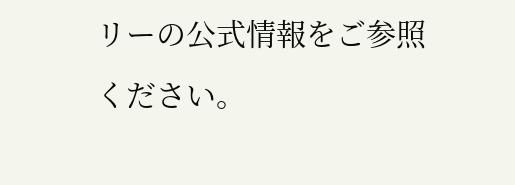リーの公式情報をご参照ください。